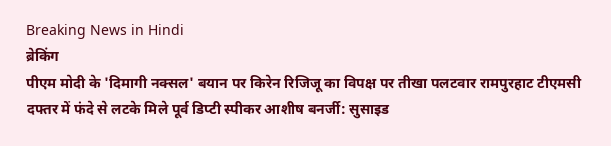Breaking News in Hindi
ब्रेकिंग
पीएम मोदी के 'दिमागी नक्सल' बयान पर किरेन रिजिजू का विपक्ष पर तीखा पलटवार रामपुरहाट टीएमसी दफ्तर में फंदे से लटके मिले पूर्व डिप्टी स्पीकर आशीष बनर्जी: सुसाइड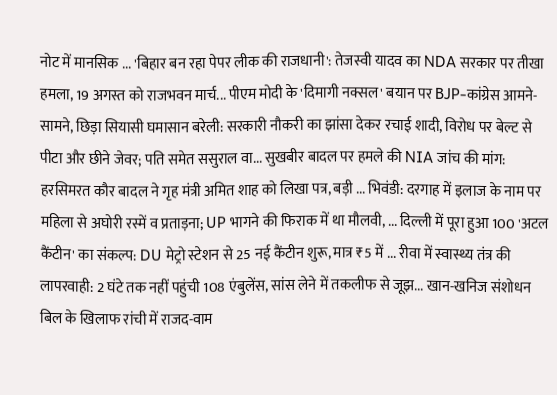नोट में मानसिक ... 'बिहार बन रहा पेपर लीक की राजधानी': तेजस्वी यादव का NDA सरकार पर तीखा हमला, 19 अगस्त को राजभवन मार्च... पीएम मोदी के 'दिमागी नक्सल' बयान पर BJP-कांग्रेस आमने-सामने, छिड़ा सियासी घमासान बरेली: सरकारी नौकरी का झांसा देकर रचाई शादी, विरोध पर बेल्ट से पीटा और छीने जेवर; पति समेत ससुराल वा... सुखबीर बादल पर हमले की NIA जांच की मांग: हरसिमरत कौर बादल ने गृह मंत्री अमित शाह को लिखा पत्र, बड़ी ... भिवंडी: दरगाह में इलाज के नाम पर महिला से अघोरी रस्में व प्रताड़ना; UP भागने की फिराक में था मौलवी, ... दिल्ली में पूरा हुआ 100 'अटल कैंटीन' का संकल्प: DU मेट्रो स्टेशन से 25 नई कैंटीन शुरू, मात्र ₹5 में ... रीवा में स्वास्थ्य तंत्र की लापरवाही: 2 घंटे तक नहीं पहुंची 108 एंबुलेंस, सांस लेने में तकलीफ से जूझ... खान-खनिज संशोधन बिल के खिलाफ रांची में राजद-वाम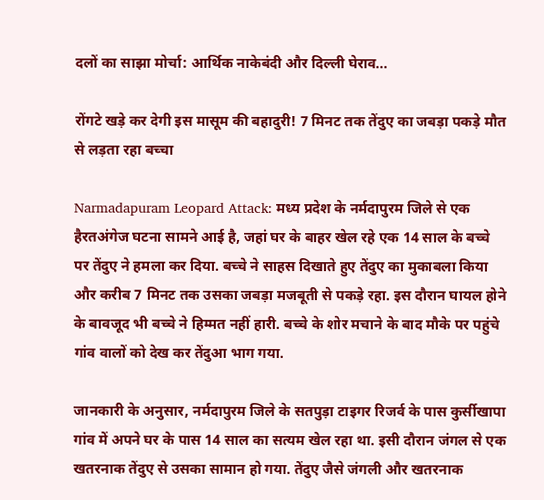दलों का साझा मोर्चा: आर्थिक नाकेबंदी और दिल्ली घेराव...

रोंगटे खड़े कर देगी इस मासूम की बहादुरी! 7 मिनट तक तेंदुए का जबड़ा पकड़े मौत से लड़ता रहा बच्चा

Narmadapuram Leopard Attack: मध्य प्रदेश के नर्मदापुरम जिले से एक हैरतअंगेज घटना सामने आई है, जहां घर के बाहर खेल रहे एक 14 साल के बच्चे पर तेंदुए ने हमला कर दिया. बच्चे ने साहस दिखाते हुए तेंदुए का मुकाबला किया और करीब 7 मिनट तक उसका जबड़ा मजबूती से पकड़े रहा. इस दौरान घायल होने के बावजूद भी बच्चे ने हिम्मत नहीं हारी. बच्चे के शोर मचाने के बाद मौके पर पहुंचे गांव वालों को देख कर तेंदुआ भाग गया.

जानकारी के अनुसार, नर्मदापुरम जिले के सतपुड़ा टाइगर रिजर्व के पास कुर्सीखापा गांव में अपने घर के पास 14 साल का सत्यम खेल रहा था. इसी दौरान जंगल से एक खतरनाक तेंदुए से उसका सामान हो गया. तेंदुए जैसे जंगली और खतरनाक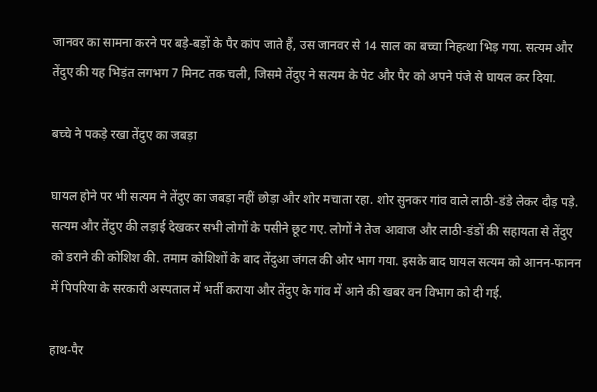जानवर का सामना करने पर बड़े-बड़ों के पैर कांप जाते हैं, उस जानवर से 14 साल का बच्चा निहत्था भिड़ गया. सत्यम और तेंदुए की यह भिड़ंत लगभग 7 मिनट तक चली, जिसमे तेंदुए ने सत्यम के पेट और पैर को अपने पंजे से घायल कर दिया.

बच्चे ने पकड़े रखा तेंदुए का जबड़ा

घायल होने पर भी सत्यम ने तेंदुए का जबड़ा नहीं छोड़ा और शोर मचाता रहा. शोर सुनकर गांव वाले लाठी-डंडे लेकर दौड़ पड़े. सत्यम और तेंदुए की लड़ाई देखकर सभी लोगों के पसीने छूट गए. लोगों ने तेज आवाज और लाठी-डंडों की सहायता से तेंदुए को डराने की कोशिश की. तमाम कोशिशों के बाद तेंदुआ जंगल की ओर भाग गया. इसके बाद घायल सत्यम को आनन-फानन में पिपरिया के सरकारी अस्पताल में भर्ती कराया और तेंदुए के गांव में आने की खबर वन विभाग को दी गई.

हाथ-पैर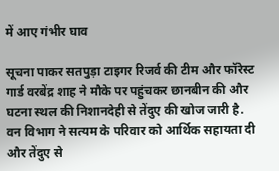में आए गंभीर घाव

सूचना पाकर सतपुड़ा टाइगर रिजर्व की टीम और फॉरेस्ट गार्ड वरबेंद्र शाह ने मौके पर पहुंचकर छानबीन की और घटना स्थल की निशानदेही से तेंदुए की खोज जारी है. वन विभाग ने सत्यम के परिवार को आर्थिक सहायता दी और तेंदुए से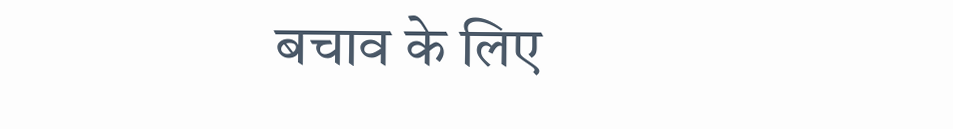बचाव के लिए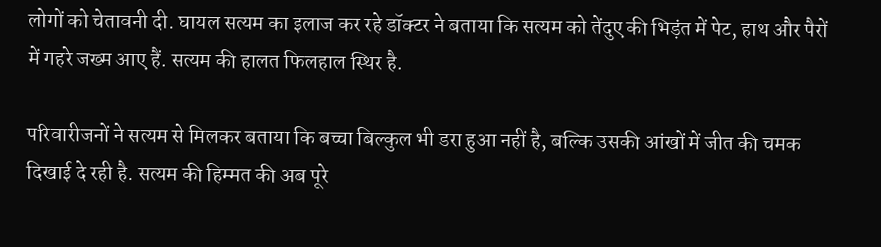लोगों को चेतावनी दी. घायल सत्यम का इलाज कर रहे डॉक्टर ने बताया कि सत्यम को तेंदुए की भिड़ंत में पेट, हाथ और पैरों में गहरे जख्म आए हैं. सत्यम की हालत फिलहाल स्थिर है.

परिवारीजनों ने सत्यम से मिलकर बताया कि बच्चा बिल्कुल भी डरा हुआ नहीं है, बल्कि उसकी आंखों में जीत की चमक दिखाई दे रही है. सत्यम की हिम्मत की अब पूरे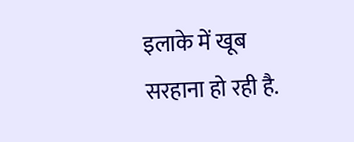इलाके में खूब सरहाना हो रही है.